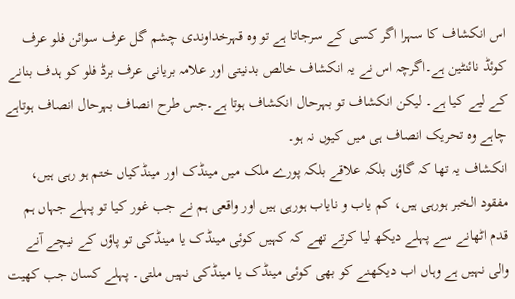اس انکشاف کا سہرا اگر کسی کے سرجاتا ہے تو وہ قہرخداوندی چشم گل عرف سوائن فلو عرف کوئڈ نائنٹین ہے۔اگرچہ اس نے یہ انکشاف خالص بدنیتی اور علامہ بریانی عرف برڈ فلو کو ہدف بنانے کے لیے کیا ہے۔ لیکن انکشاف تو بہرحال انکشاف ہوتا ہے۔جس طرح انصاف بہرحال انصاف ہوتاہے چاہے وہ تحریک انصاف ہی میں کیوں نہ ہو۔
انکشاف یہ تھا کہ گاؤں بلکہ علاقے بلکہ پورے ملک میں مینڈک اور مینڈکیاں ختم ہو رہی ہیں، مفقود الخبر ہورہی ہیں، کم یاب و نایاب ہورہی ہیں اور واقعی ہم نے جب غور کیا تو پہلے جہاں ہم قدم اٹھانے سے پہلے دیکھ لیا کرتے تھے کہ کہیں کوئی مینڈک یا مینڈکی تو پاؤں کے نیچے آنے والی نہیں ہے وہاں اب دیکھنے کو بھی کوئی مینڈک یا مینڈکی نہیں ملتی۔ پہلے کسان جب کھیت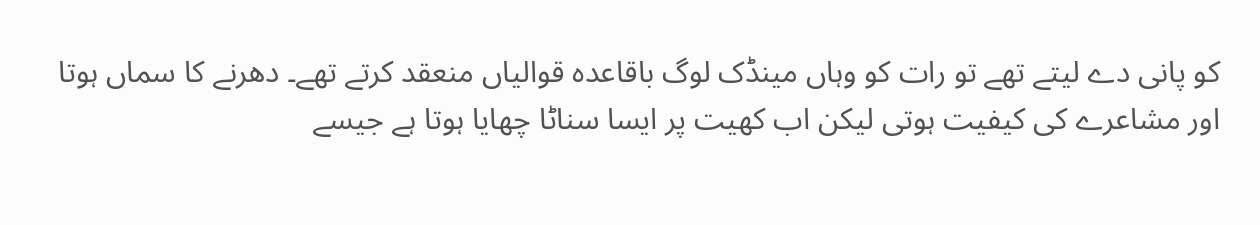کو پانی دے لیتے تھے تو رات کو وہاں مینڈک لوگ باقاعدہ قوالیاں منعقد کرتے تھے۔ دھرنے کا سماں ہوتا اور مشاعرے کی کیفیت ہوتی لیکن اب کھیت پر ایسا سناٹا چھایا ہوتا ہے جیسے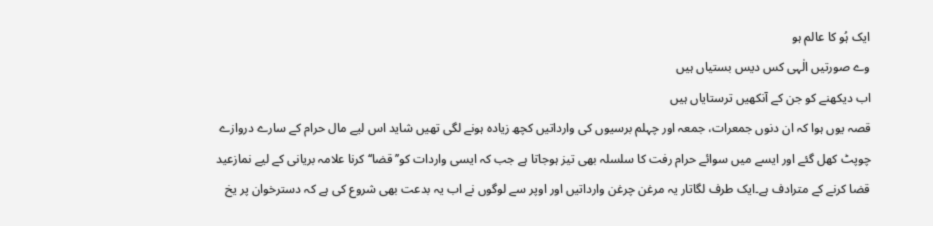ایک ہُو کا عالم ہو
وے صورتیں الٰہی کس دیس بستیاں ہیں
اب دیکھنے کو جن کے آنکھیں ترستایاں ہیں
قصہ یوں ہوا کہ ان دنوں جمعرات، جمعہ اور چہلم برسیوں کی وارداتیں کچھ زیادہ ہونے لگی تھیں شاید اس لیے مال حرام کے سارے دروازے چوپٹ کھل گئے اور ایسے میں سوائے حرام رفت کا سلسلہ بھی تیز ہوجاتا ہے جب کہ ایسی واردات کو’’قضا‘‘ کرنا علامہ بریانی کے لیے نمازعید قضا کرنے کے مترادف ہے۔ایک طرف لگاتار یہ مرغن چرغن وارداتیں اور اوپر سے لوگوں نے اب یہ بدعت بھی شروع کی ہے کہ دسترخوان پر یخ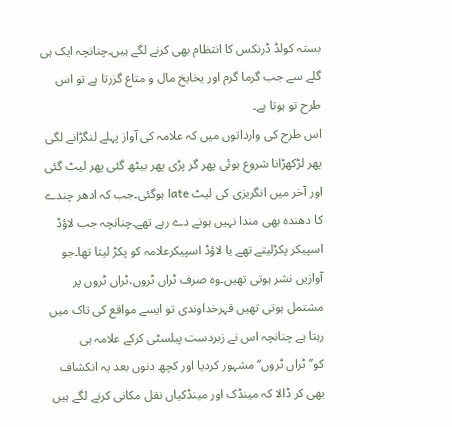بستہ کولڈ ڈرنکس کا انتظام بھی کرنے لگے ہیں۔چنانچہ ایک ہی گلے سے جب گرما گرم اور یخایخ مال و متاع گزرتا ہے تو اس طرح تو ہوتا ہے۔
اس طرح کی وارداتوں میں کہ علامہ کی آواز پہلے لنگڑانے لگی پھر لڑکھڑانا شروع ہوئی پھر گر پڑی پھر بیٹھ گئی پھر لیٹ گئی اور آخر میں انگریزی کی لیٹ late ہوگئی۔جب کہ ادھر چندے کا دھندہ بھی مندا نہیں ہونے دے رہے تھے۔چنانچہ جب لاؤڈ اسپیکر پکڑلیتے تھے یا لاؤڈ اسپیکرعلامہ کو پکڑ لیتا تھا۔جو آوازیں نشر ہوتی تھیں۔وہ صرف ٹراں ٹروں،ٹراں ٹروں پر مشتمل ہوتی تھیں قہرخداوندی تو ایسے مواقع کی تاک میں رہتا ہے چنانچہ اس نے زبردست پبلسٹی کرکے علامہ ہی کو’’ٹراں ٹروں‘‘ مشہور کردیا اور کچھ دنوں بعد یہ انکشاف بھی کر ڈالا کہ مینڈک اور مینڈکیاں نقل مکانی کرنے لگے ہیں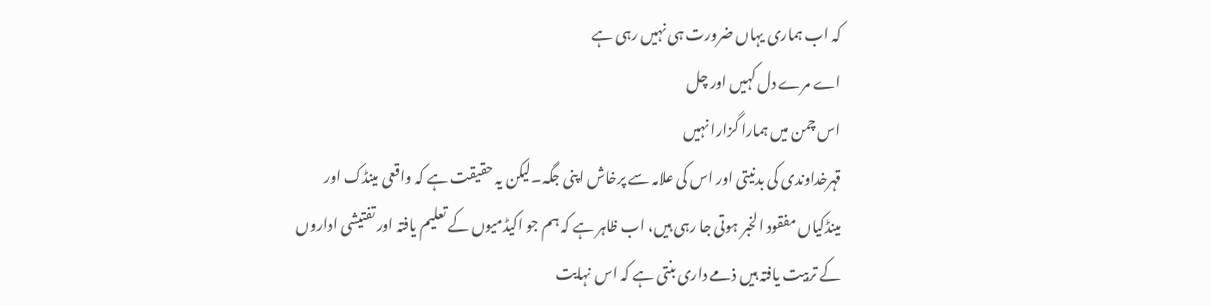کہ اب ہماری یہاں ضرورت ہی نہیں رہی ہے
اے مرے دل کہیں اور چل
اس چمن میں ہمارا گزارا نہیں
قہرخداوندی کی بدنیتی اور اس کی علامہ سے پرخاش اپنی جگہ۔لیکن یہ حقیقت ہے کہ واقعی مینڈک اور مینڈکیاں مفقود الخبر ہوتی جا رہی ہیں، اب ظاہر ہے کہ ہم جو اکیڈمیوں کے تعلیم یافتہ اور تفتیشی اداروں کے تربیت یافتہ ہیں ذمے داری بنتی ہے کہ اس نہایت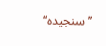’’سنجیدہ‘‘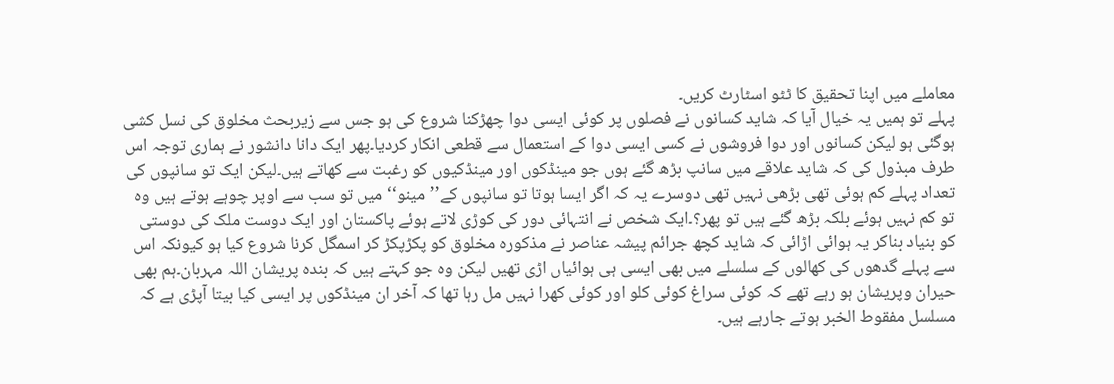معاملے میں اپنا تحقیق کا ٹٹو اسٹارٹ کریں۔
پہلے تو ہمیں یہ خیال آیا کہ شاید کسانوں نے فصلوں پر کوئی ایسی دوا چھڑکنا شروع کی ہو جس سے زیربحث مخلوق کی نسل کشی ہوگئی ہو لیکن کسانوں اور دوا فروشوں نے کسی ایسی دوا کے استعمال سے قطعی انکار کردیا۔پھر ایک دانا دانشور نے ہماری توجہ اس طرف مبذول کی کہ شاید علاقے میں سانپ بڑھ گئے ہوں جو مینڈکوں اور مینڈکیوں کو رغبت سے کھاتے ہیں۔لیکن ایک تو سانپوں کی تعداد پہلے کم ہوئی تھی بڑھی نہیں تھی دوسرے یہ کہ اگر ایسا ہوتا تو سانپوں کے’’مینو‘‘میں تو سب سے اوپر چوہے ہوتے ہیں وہ تو کم نہیں ہوئے بلکہ بڑھ گئے ہیں تو پھر؟۔ایک شخص نے انتہائی دور کی کوڑی لاتے ہوئے پاکستان اور ایک دوست ملک کی دوستی کو بنیاد بناکر یہ ہوائی اڑائی کہ شاید کچھ جرائم پیشہ عناصر نے مذکورہ مخلوق کو پکڑپکڑ کر اسمگل کرنا شروع کیا ہو کیونکہ اس سے پہلے گدھوں کی کھالوں کے سلسلے میں بھی ایسی ہی ہوائیاں اڑی تھیں لیکن وہ جو کہتے ہیں کہ بندہ پریشان اللہ مہربان۔ہم بھی حیران وپریشان ہو رہے تھے کہ کوئی سراغ کوئی کلو اور کوئی کھرا نہیں مل رہا تھا کہ آخر ان مینڈکوں پر ایسی کیا بیتا آپڑی ہے کہ مسلسل مفقوط الخبر ہوتے جارہے ہیں۔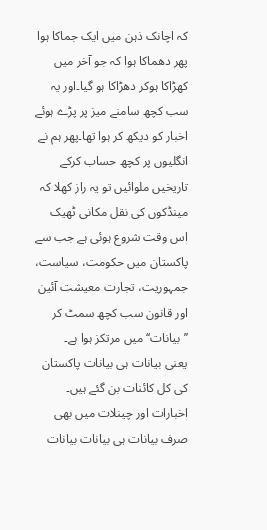کہ اچانک ذہن میں ایک جماکا ہوا پھر دھماکا ہوا کہ جو آخر میں کھڑاکا ہوکر دھڑاکا ہو گیا۔اور یہ سب کچھ سامنے میز پر پڑے ہوئے اخبار کو دیکھ کر ہوا تھا۔پھر ہم نے انگلیوں پر کچھ حساب کرکے تاریخیں ملوائیں تو یہ راز کھلا کہ مینڈکوں کی نقل مکانی ٹھیک اس وقت شروع ہوئی ہے جب سے پاکستان میں حکومت، سیاست، جمہوریت، تجارت معیشت آئین اور قانون سب کچھ سمٹ کر ’’بیانات‘‘ میں مرتکز ہوا ہے۔
یعنی بیانات ہی بیانات پاکستان کی کل کائنات بن گئے ہیں۔ اخبارات اور چینلات میں بھی صرف بیانات ہی بیانات بیانات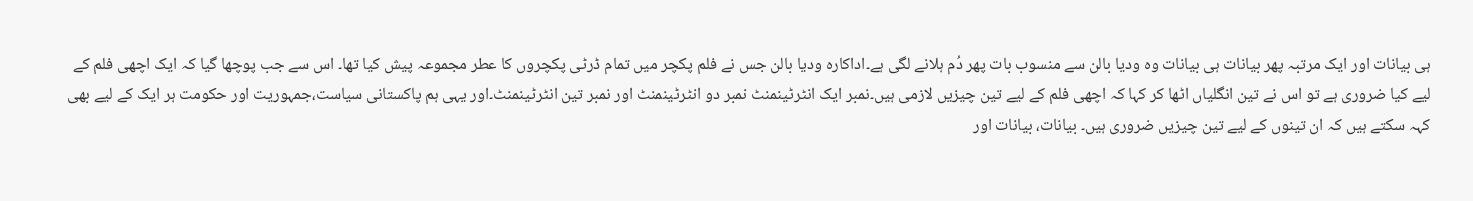ہی بیانات اور ایک مرتبہ پھر بیانات ہی بیانات وہ ودیا بالن سے منسوب بات پھر دُم ہلانے لگی ہے۔اداکارہ ودیا بالن جس نے فلم پکچر میں تمام ڈرٹی پکچروں کا عطر مجموعہ پیش کیا تھا۔ اس سے جب پوچھا گیا کہ ایک اچھی فلم کے لیے کیا ضروری ہے تو اس نے تین انگلیاں اٹھا کر کہا کہ اچھی فلم کے لیے تین چیزیں لازمی ہیں۔نمبر ایک انٹرٹینمنٹ نمبر دو انٹرٹینمنٹ اور نمبر تین انٹرٹینمنٹ۔اور یہی ہم پاکستانی سیاست،جمہوریت اور حکومت ہر ایک کے لیے بھی کہہ سکتے ہیں کہ ان تینوں کے لیے تین چیزیں ضروری ہیں۔ بیانات، بیانات اور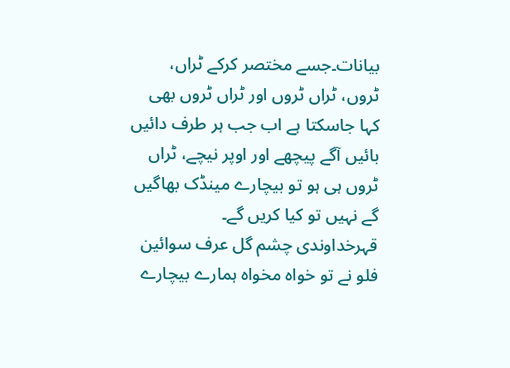بیانات۔جسے مختصر کرکے ٹراں، ٹروں، ٹراں ٹروں اور ٹراں ٹروں بھی کہا جاسکتا ہے اب جب ہر طرف دائیں بائیں آگے پیچھے اور اوپر نیچے، ٹراں ٹروں ہی ہو تو بیچارے مینڈک بھاگیں گے نہیں تو کیا کریں گے۔
قہرخداوندی چشم گل عرف سوائین فلو نے تو خواہ مخواہ ہمارے بیچارے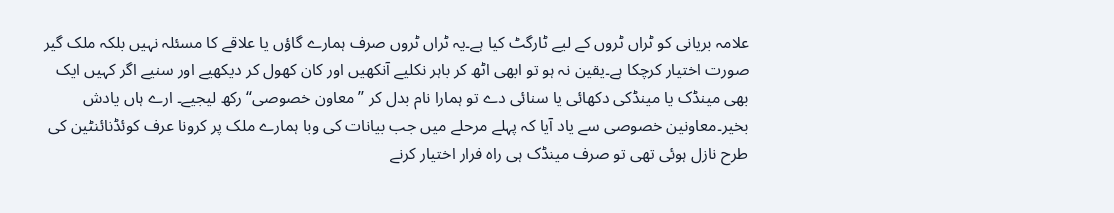علامہ بریانی کو ٹراں ٹروں کے لیے ٹارگٹ کیا ہے۔یہ ٹراں ٹروں صرف ہمارے گاؤں یا علاقے کا مسئلہ نہیں بلکہ ملک گیر صورت اختیار کرچکا ہے۔یقین نہ ہو تو ابھی اٹھ کر باہر نکلیے آنکھیں اور کان کھول کر دیکھیے اور سنیے اگر کہیں ایک بھی مینڈک یا مینڈکی دکھائی یا سنائی دے تو ہمارا نام بدل کر ’’معاون خصوصی‘‘ رکھ لیجیے۔ ارے ہاں یادش بخیر۔معاونین خصوصی سے یاد آیا کہ پہلے مرحلے میں جب بیانات کی وبا ہمارے ملک پر کرونا عرف کوئڈنائنٹین کی طرح نازل ہوئی تھی تو صرف مینڈک ہی راہ فرار اختیار کرنے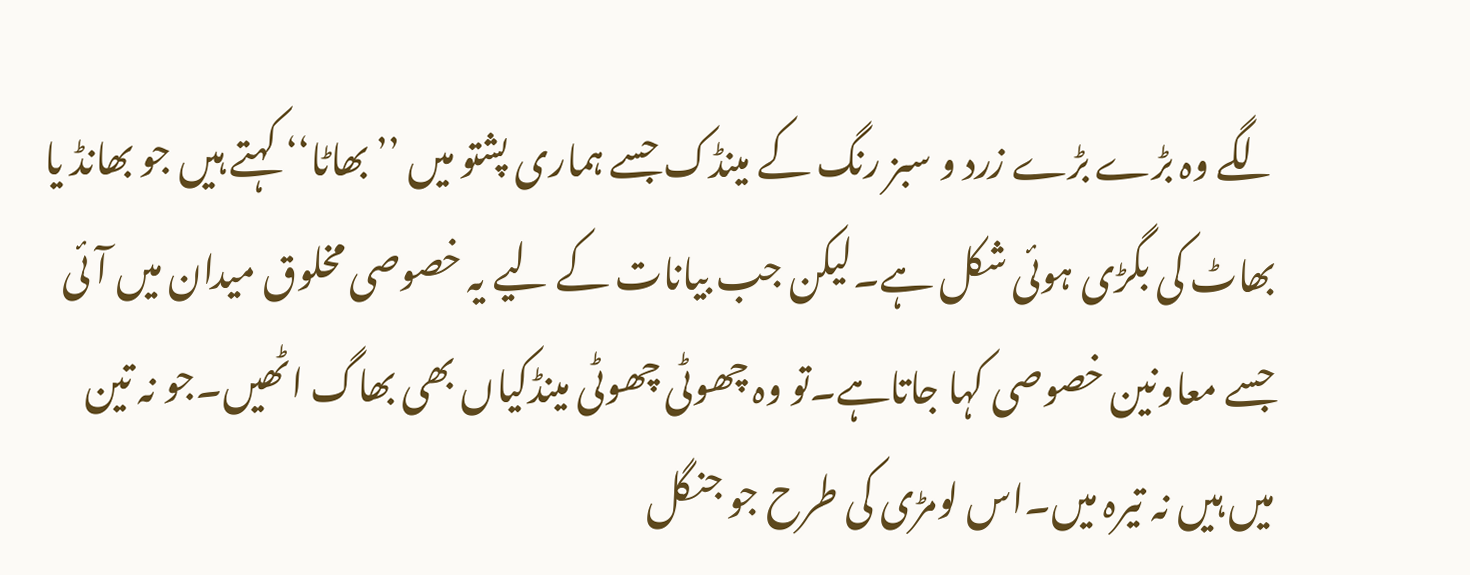لگے وہ بڑے بڑے زرد و سبز رنگ کے مینڈک جسے ہماری پشتو میں ’’بھاٹا‘‘ کہتے ہیں جو بھانڈ یا بھاٹ کی بگڑی ہوئی شکل ہے۔لیکن جب بیانات کے لیے یہ خصوصی مخلوق میدان میں آئی جسے معاونین خصوصی کہا جاتاہے۔تو وہ چھوٹی چھوٹی مینڈکیاں بھی بھاگ اٹھیں۔جو نہ تین میں ہیں نہ تیرہ میں۔اس لومڑی کی طرح جو جنگل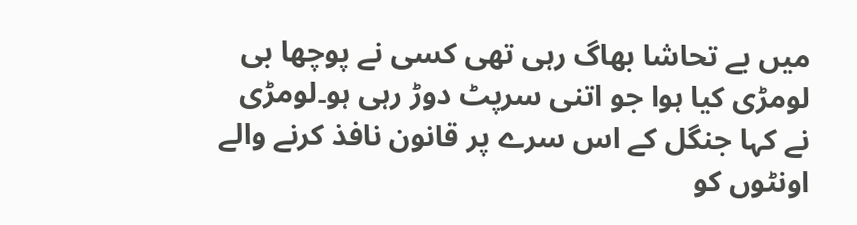میں بے تحاشا بھاگ رہی تھی کسی نے پوچھا بی لومڑی کیا ہوا جو اتنی سرپٹ دوڑ رہی ہو۔لومڑی نے کہا جنگل کے اس سرے پر قانون نافذ کرنے والے اونٹوں کو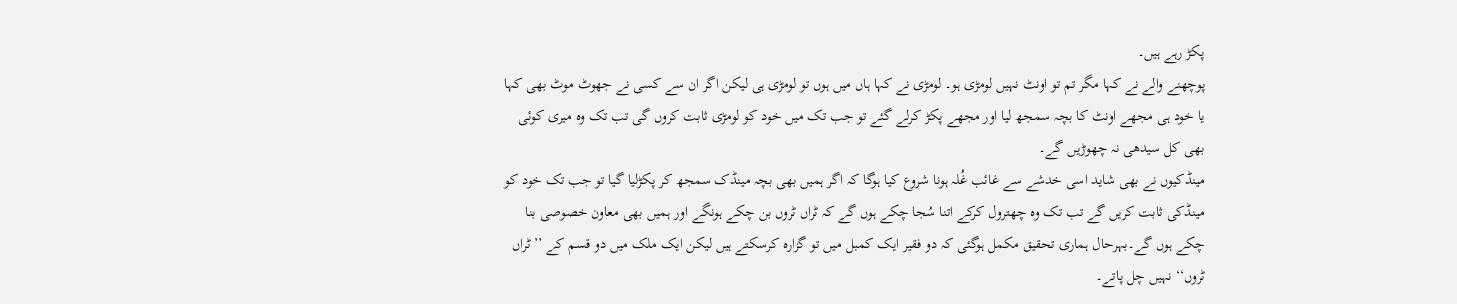پکڑ رہے ہیں۔
پوچھنے والے نے کہا مگر تم تو اونٹ نہیں لومڑی ہو۔ لومڑی نے کہا ہاں میں ہوں تو لومڑی ہی لیکن اگر ان سے کسی نے جھوٹ موٹ بھی کہا یا خود ہی مجھے اونٹ کا بچہ سمجھ لیا اور مجھے پکڑ کرلے گئے تو جب تک میں خود کو لومڑی ثابت کروں گی تب تک وہ میری کوئی بھی کل سیدھی نہ چھوڑیں گے۔
مینڈکیوں نے بھی شاید اسی خدشے سے غائب غُلہ ہونا شروع کیا ہوگا کہ اگر ہمیں بھی بچہ مینڈک سمجھ کر پکڑلیا گیا تو جب تک خود کو مینڈکی ثابت کریں گے تب تک وہ چھترول کرکے اتنا سُجا چکے ہوں گے کہ ٹراں ٹروں بن چکے ہونگے اور ہمیں بھی معاون خصوصی بنا چکے ہوں گے۔بہرحال ہماری تحقیق مکمل ہوگئی کہ دو فقیر ایک کمبل میں تو گزارہ کرسکتے ہیں لیکن ایک ملک میں دو قسم کے ’’ٹراں ٹروں‘‘ نہیں چل پاتے۔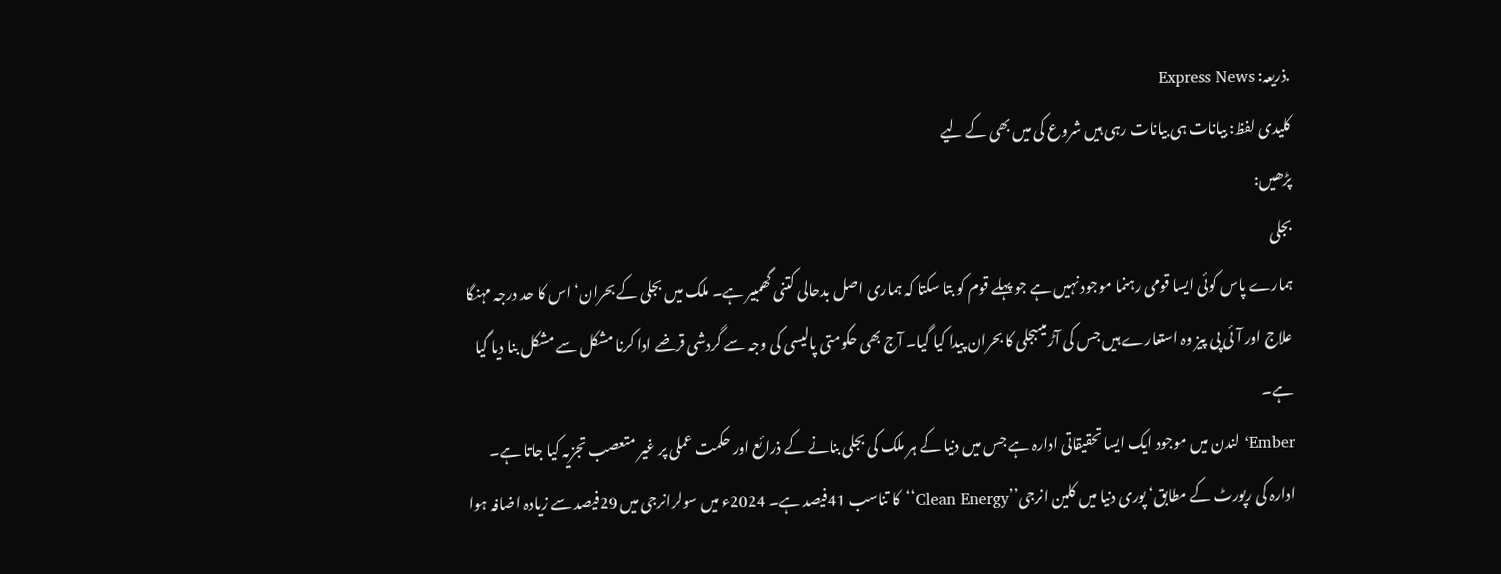.ذریعہ: Express News
کلیدی لفظ: بیانات ہی بیانات رہی ہیں شروع کی میں بھی کے لیے
پڑھیں:
بجلی
ہمارے پاس کوئی ایسا قومی رہنما موجود نہیں ہے جو پہلے قوم کو بتا سکتا کہ ہماری اصل بدحالی کتنی گھمبیر ہے۔ ملک میں بجلی کے بحران‘ اس کا حد درجہ مہنگا علاج اور آئی پی پیز وہ استعارے ہیں جس کی آڑ میںبجلی کا بحران پیدا کیا گیا۔ آج بھی حکومتی پالیسی کی وجہ سے گردشی قرضے ادا کرنا مشکل سے مشکل بنا دیا گیا ہے۔
Ember‘ لندن میں موجود ایک ایسا تحقیقاتی ادارہ ہے جس میں دنیا کے ہر ملک کی بجلی بنانے کے ذرائع اور حکمت عملی پر غیر متعصب تجزیہ کیا جاتا ہے۔ ادارہ کی رپورٹ کے مطابق‘ پوری دنیا میں کلین انرجی’’Clean Energy‘‘کا تناسب 41فیصد ہے۔ 2024ء میں سولرانرجی میں 29فیصد سے زیادہ اضافہ ہوا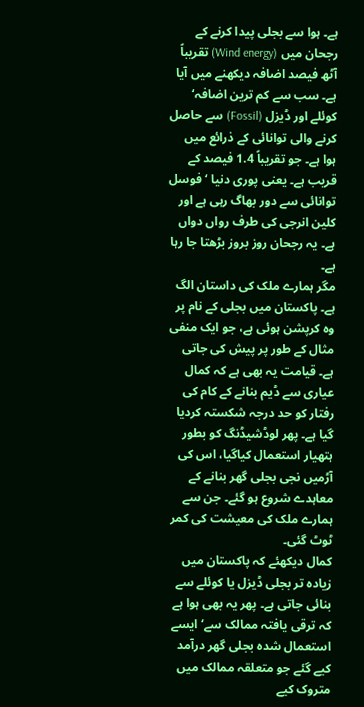ہے۔ ہوا سے بجلی پیدا کرنے کے رجحان میں (Wind energy) تقریباً آٹھ فیصد اضافہ دیکھنے میں آیا ہے۔ سب سے کم ترین اضافہ‘ کوئلے اور ڈیزل (Fossil) سے حاصل کرنے والی توانائی کے ذرائع میں ہوا ہے۔ جو تقریباً 1.4 فیصد کے قریب ہے۔ یعنی پوری دنیا ‘ فوسل توانائی سے دور بھاگ رہی ہے اور کلین انرجی کی طرف رواں دواں ہے۔ یہ رجحان روز بروز بڑھتا جا رہا ہے۔
مگر ہمارے ملک کی داستان الگ ہے۔ پاکستان میں بجلی کے نام پر وہ کرپشن ہوئی ہے، جو ایک منفی مثال کے طور پر پیش کی جاتی ہے۔ قیامت یہ بھی ہے کہ کمال عیاری سے ڈیم بنانے کے کام کی رفتار کو حد درجہ شکستہ کردیا گیا ہے۔ پھر لوڈشیڈنگ کو بطور ہتھیار استعمال کیاگیا، اس کی آڑمیں نجی بجلی گھر بنانے کے معاہدے شروع ہو گئے۔ جن سے ہمارے ملک کی معیشت کی کمر ٹوٹ گئی۔
کمال دیکھئے کہ پاکستان میں زیادہ تر بجلی ڈیزل یا کوئلے سے بنائی جاتی ہے۔ پھر یہ بھی ہوا ہے کہ ترقی یافتہ ممالک سے‘ ایسے استعمال شدہ بجلی گھر درآمد کیے گئے جو متعلقہ ممالک میں متروک کیے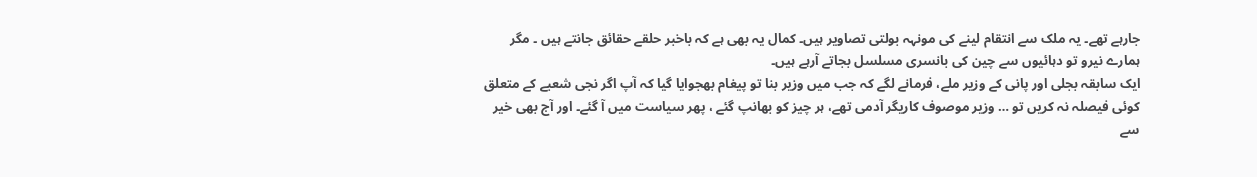جارہے تھے۔ یہ ملک سے انتقام لینے کی مونہہ بولتی تصاویر ہیں۔ کمال یہ بھی ہے کہ باخبر حلقے حقائق جانتے ہیں ۔ مگر ہمارے نیرو تو دہائیوں سے چین کی بانسری مسلسل بجاتے آرہے ہیں۔
ایک سابقہ بجلی اور پانی کے وزیر ملے، فرمانے لگے کہ جب میں وزیر بنا تو پیغام بھجوایا گیا کہ آپ اگر نجی شعبے کے متعلق کوئی فیصلہ نہ کریں تو … وزیر موصوف کاریگر آدمی تھے، ہر چیز کو بھانپ گئے ، پھر سیاست میں آ گئے۔ اور آج بھی خیر سے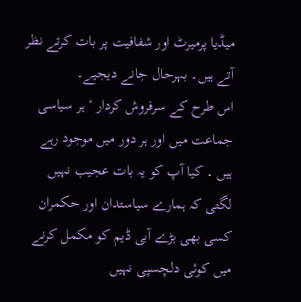میڈیا پرمیرٹ اور شفافیت پر بات کرتے نظر آتے ہیں۔ بہرحال جانے دیجیے۔
اس طرح کے سرفروش کردار ‘ ہر سیاسی جماعت میں اور ہر دور میں موجود رہے ہیں ۔ کیا آپ کو یہ بات عجیب نہیں لگتی کہ ہمارے سیاستدان اور حکمران کسی بھی بڑے آبی ڈیم کو مکمل کرنے میں کوئی دلچسپی نہیں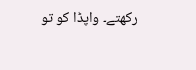رکھتے۔ واپڈا کو تو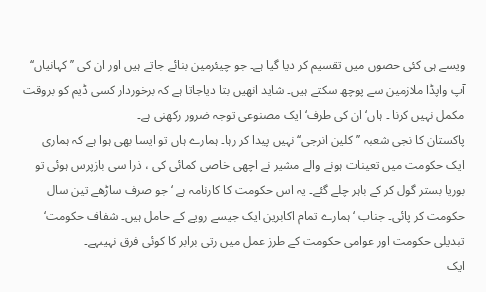ویسے ہی کئی حصوں میں تقسیم کر دیا گیا ہے۔ جو چیئرمین بنائے جاتے ہیں اور ان کی ’’کہانیاں‘‘ آپ واپڈا ملازمین سے پوچھ سکتے ہیں۔ شاید انھیں بتا دیاجاتا ہے کہ برخوردار کسی ڈیم کو بروقت مکمل نہیں کرنا ۔ ہاں‘ ان کی طرف‘ ایک مصنوعی توجہ ضرور رکھنی ہے۔
پاکستان کا نجی شعبہ ’’کلین انرجی‘‘ نہیں پیدا کر رہا۔ ہمارے ہاں تو ایسا بھی ہوا ہے کہ ہماری ایک حکومت میں تعینات ہونے والے مشیر نے اچھی خاصی کمائی کی ، ذرا سی بازپرس ہوئی تو بوریا بستر گول کر کے باہر چلے گئے۔ یہ اس حکومت کا کارنامہ ہے ‘ جو صرف ساڑھے تین سال حکومت کر پائی۔ جناب ‘ ہمارے تمام اکابرین ایک جیسے رویے کے حامل ہیں۔ شفاف حکومت‘ تبدیلی حکومت اور عوامی حکومت کے طرز عمل میں رتی برابر کا کوئی فرق نہیںہے۔
ایک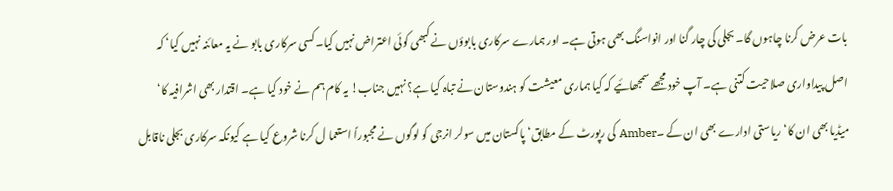بات عرض کرنا چاہوں گا۔ بجلی کی چار گنا اور انواسنگ بھی ہوتی ہے۔ اور ہمارے سرکاری بابوؤں نے کبھی کوئی اعتراض نہیں کیا۔کسی سرکاری بابو نے یہ معائنہ نہیں کیا‘ کہ اصل پیداواری صلاحیت کتنی ہے۔ آپ خود مجھے سمجھائیے کہ کیا ہماری معیشت کو ہندوستان نے تباہ کیا ہے؟ نہیں جناب! یہ کام ہم نے خود کیا ہے۔ اقتدار بھی اشرافیہ کا‘ میڈیا بھی ان کا‘ ریاستی ادارے بھی ان کے ۔Amber کی رپورٹ کے مطابق‘ پاکستان میں سولر انرجی کو لوگوں نے مجبوراً استعما ل کرنا شروع کیا ہے کیونکہ سرکاری بجلی ناقابل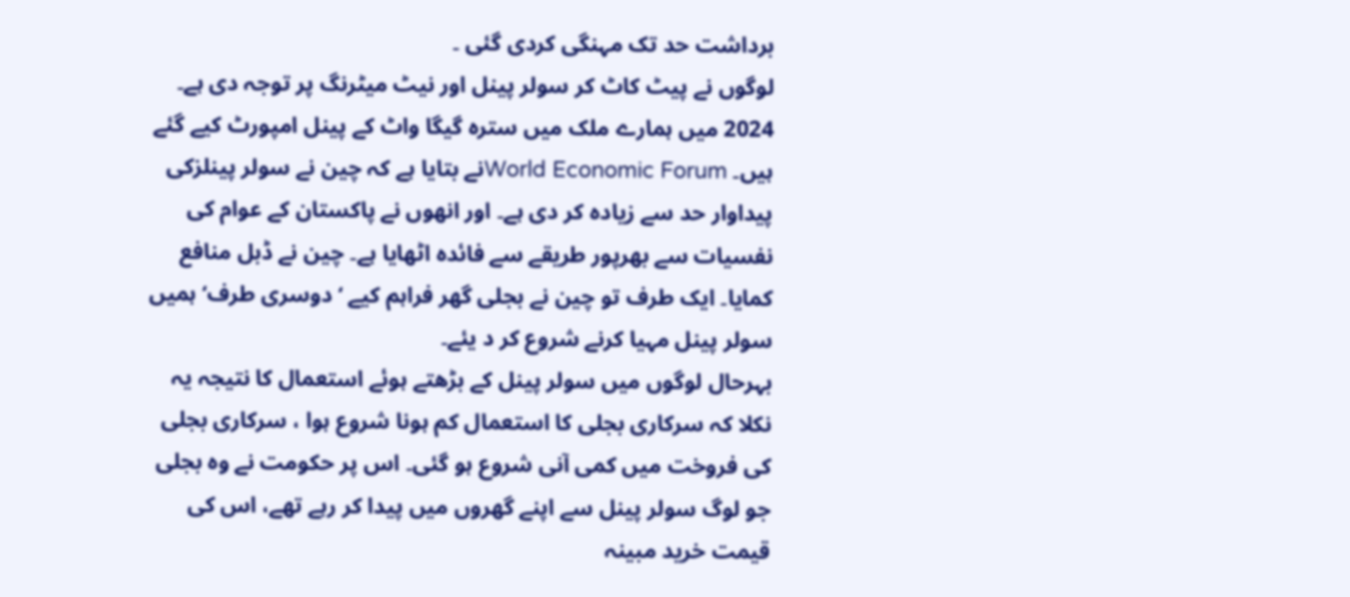برداشت حد تک مہنگی کردی گئی ۔
لوگوں نے پیٹ کاٹ کر سولر پینل اور نیٹ میٹرنگ پر توجہ دی ہے۔ 2024 میں ہمارے ملک میں سترہ گیگا واٹ کے پینل امپورٹ کیے گئے ہیں۔ World Economic Forumنے بتایا ہے کہ چین نے سولر پینلزکی پیداوار حد سے زیادہ کر دی ہے۔ اور انھوں نے پاکستان کے عوام کی نفسیات سے بھرپور طریقے سے فائدہ اٹھایا ہے۔ چین نے ڈبل منافع کمایا۔ ایک طرف تو چین نے بجلی گھر فراہم کیے ‘ دوسری طرف‘ ہمیں سولر پینل مہیا کرنے شروع کر د یئے۔
بہرحال لوگوں میں سولر پینل کے بڑھتے ہوئے استعمال کا نتیجہ یہ نکلا کہ سرکاری بجلی کا استعمال کم ہونا شروع ہوا ، سرکاری بجلی کی فروخت میں کمی آنی شروع ہو گئی۔ اس پر حکومت نے وہ بجلی جو لوگ سولر پینل سے اپنے گھروں میں پیدا کر رہے تھے، اس کی قیمت خرید مبینہ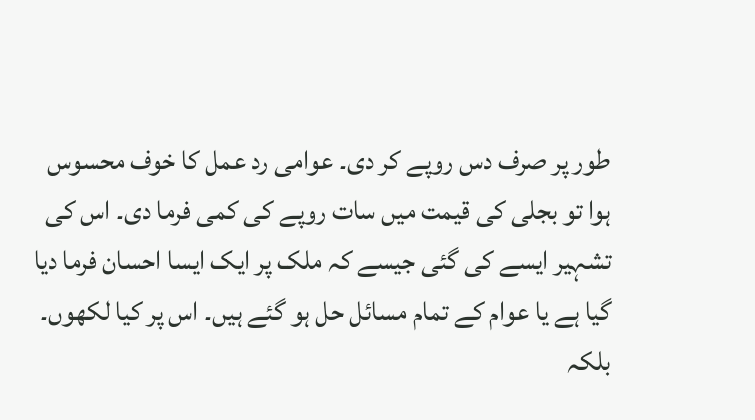طور پر صرف دس روپے کر دی۔ عوامی رد عمل کا خوف محسوس ہوا تو بجلی کی قیمت میں سات روپے کی کمی فرما دی۔ اس کی تشہیر ایسے کی گئی جیسے کہ ملک پر ایک ایسا احسان فرما دیا گیا ہے یا عوام کے تمام مسائل حل ہو گئے ہیں۔ اس پر کیا لکھوں۔ بلکہ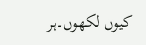کیوں لکھوں۔ہر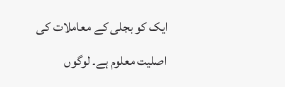ایک کو بجلی کے معاملات کی اصلیت معلوم ہے۔ لوگوں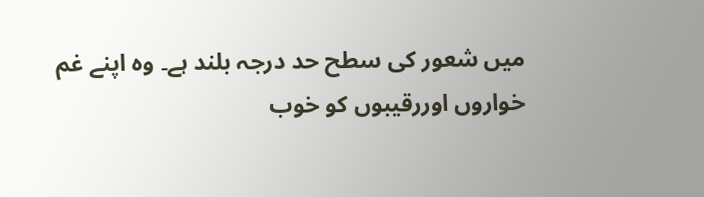میں شعور کی سطح حد درجہ بلند ہے۔ وہ اپنے غم خواروں اوررقیبوں کو خوب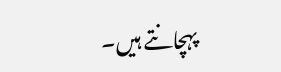پہچانتے ہیں۔